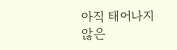아직 태어나지 않은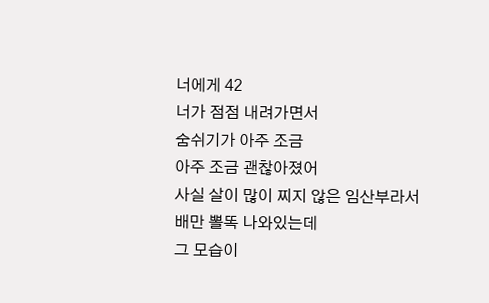너에게 42
너가 점점 내려가면서
숨쉬기가 아주 조금
아주 조금 괜찮아졌어
사실 살이 많이 찌지 않은 임산부라서
배만 뽈똑 나와있는데
그 모습이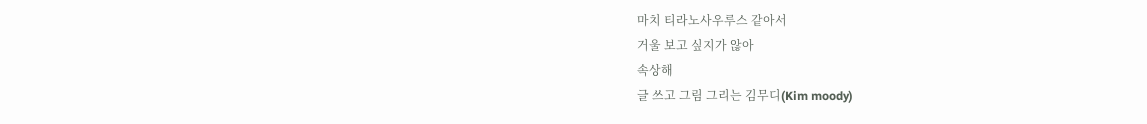마치 티라노사우루스 같아서
거울 보고 싶지가 않아
속상해
글 쓰고 그림 그리는 김무디(Kim moody)